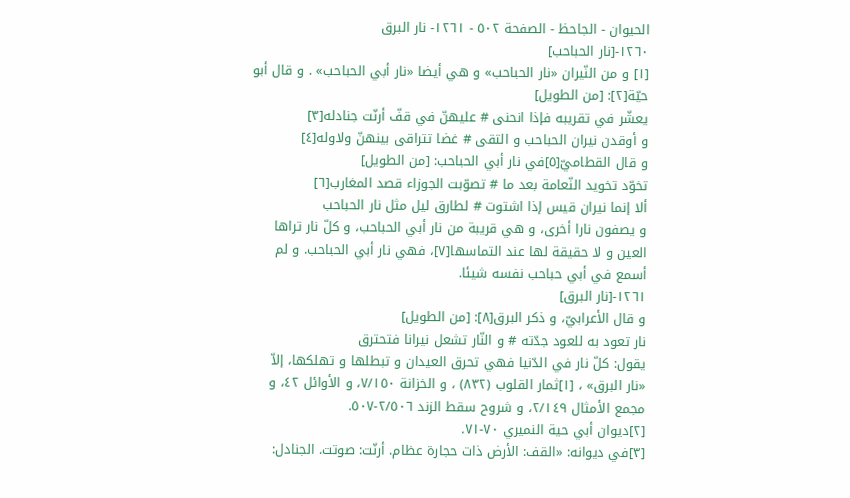الحيوان - الجاحظ - الصفحة ٥٠٢ - ١٢٦١- نار البرق
١٢٦٠-[نار الحباحب]
[١] و من النّيران «نار الحباحب» و هي أيضا «نار أبي الحباحب» . و قال أبو حيّة[٢]: [من الطويل]
يعشّر في تقريبه فإذا انحنى # عليهنّ في قفّ أرنّت جنادله[٣]
و أوقدن نيران الحباحب و التقى # غضا تتراقى بينهنّ ولاوله[٤]
و قال القطاميّ[٥]في نار أبي الحباحب: [من الطويل]
تخوّد تخويد النّعامة بعد ما # تصوّبت الجوزاء قصد المغارب[٦]
ألا إنما نيران قيس إذا اشتوت # لطارق ليل مثل نار الحباحب
و يصفون نارا أخرى، و هي قريبة من نار أبي الحباحب، و كلّ نار تراها العين و لا حقيقة لها عند التماسها[٧]، فهي نار أبي الحباحب. و لم أسمع في أبي حباحب نفسه شيئا.
١٢٦١-[نار البرق]
و قال الأعرابيّ، و ذكر البرق[٨]: [من الطويل]
نار تعود به للعود جدّته # و النّار تشعل نيرانا فتحترق
يقول: كلّ نار في الدّنيا فهي تحرق العيدان و تبطلها و تهلكها، إلاّ «نار البرق» ، [١]ثمار القلوب (٨٣٢) ، و الخزانة ٧/١٥٠، و الأوائل ٤٢، و مجمع الأمثال ٢/١٤٩، و شروح سقط الزند ٢/٥٠٦-٥٠٧.
[٢]ديوان أبي حية النميري ٧٠-٧١.
[٣]في ديوانه: «القف: الأرض ذات حجارة عظام. أرنّت: صوتت. الجنادل: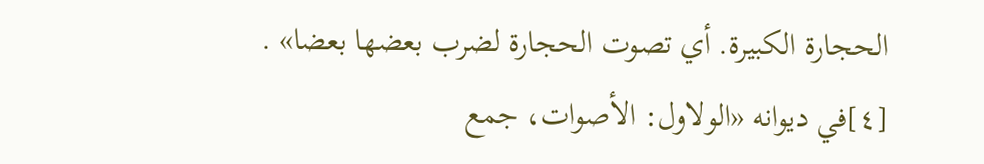الحجارة الكبيرة. أي تصوت الحجارة لضرب بعضها بعضا» .
[٤]في ديوانه «الولاول: الأصوات، جمع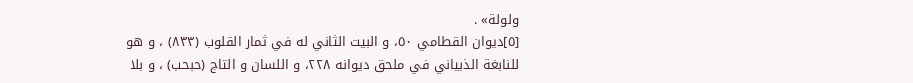ولولة» .
[٥]ديوان القطامي ٥٠، و البيت الثاني له في ثمار القلوب (٨٣٣) ، و هو للنابغة الذبياني في ملحق ديوانه ٢٢٨، و اللسان و التاج (حبحب) ، و بلا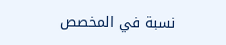نسبة في المخصص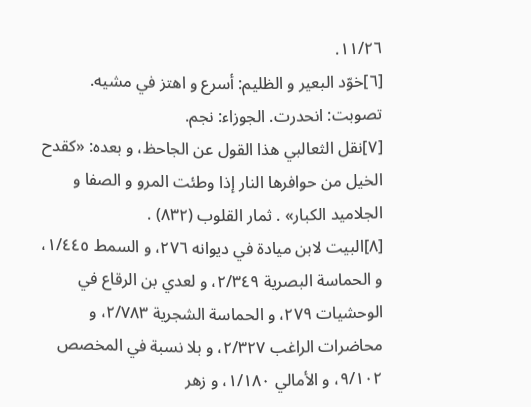١١/٢٦.
[٦]خوّد البعير و الظليم: أسرع و اهتز في مشيه. تصوبت: انحدرت. الجوزاء: نجم.
[٧]نقل الثعالبي هذا القول عن الجاحظ، و بعده: «كقدح الخيل من حوافرها النار إذا وطئت المرو و الصفا و الجلاميد الكبار» . ثمار القلوب (٨٣٢) .
[٨]البيت لابن ميادة في ديوانه ٢٧٦، و السمط ١/٤٤٥، و الحماسة البصرية ٢/٣٤٩، و لعدي بن الرقاع في الوحشيات ٢٧٩، و الحماسة الشجرية ٢/٧٨٣، و محاضرات الراغب ٢/٣٢٧، و بلا نسبة في المخصص ٩/١٠٢، و الأمالي ١/١٨٠، و زهر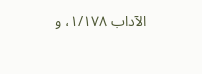الآداب ١/١٧٨، و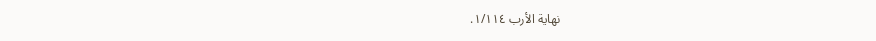نهاية الأرب ١/١١٤.